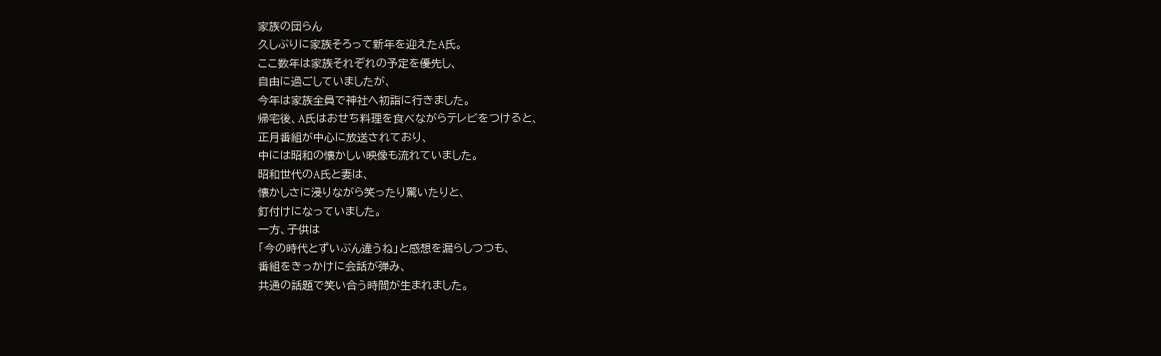家族の団らん
久しぶりに家族そろって新年を迎えたA氏。
ここ数年は家族それぞれの予定を優先し、
自由に過ごしていましたが、
今年は家族全員で神社へ初詣に行きました。
帰宅後、A氏はおせち料理を食べながらテレビをつけると、
正月番組が中心に放送されており、
中には昭和の懐かしい映像も流れていました。
昭和世代のA氏と妻は、
懐かしさに浸りながら笑ったり驚いたりと、
釘付けになっていました。
一方、子供は
「今の時代とずいぶん違うね」と感想を漏らしつつも、
番組をきっかけに会話が弾み、
共通の話題で笑い合う時間が生まれました。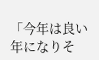「今年は良い年になりそ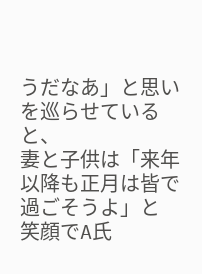うだなあ」と思いを巡らせていると、
妻と子供は「来年以降も正月は皆で過ごそうよ」と
笑顔でA氏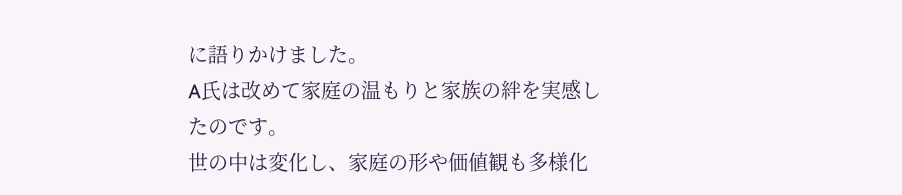に語りかけました。
A氏は改めて家庭の温もりと家族の絆を実感したのです。
世の中は変化し、家庭の形や価値観も多様化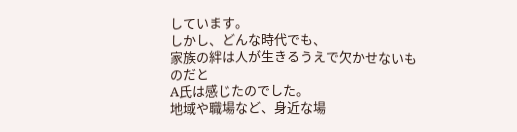しています。
しかし、どんな時代でも、
家族の絆は人が生きるうえで欠かせないものだと
A氏は感じたのでした。
地域や職場など、身近な場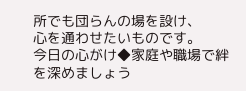所でも団らんの場を設け、
心を通わせたいものです。
今日の心がけ◆家庭や職場で絆を深めましょう